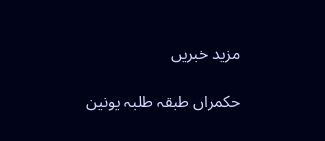مزید خبریں

حکمراں طبقہ طلبہ یونین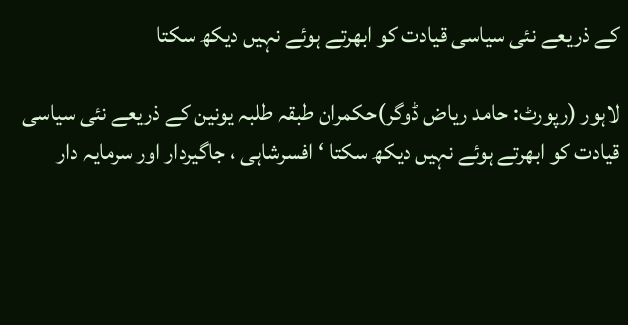کے ذریعے نئی سیاسی قیادت کو ابھرتے ہوئے نہیں دیکھ سکتا

لاہور (رپورٹ: حامد ریاض ڈوگر)حکمران طبقہ طلبہ یونین کے ذریعے نئی سیاسی قیادت کو ابھرتے ہوئے نہیں دیکھ سکتا ‘ افسرشاہی ، جاگیردار اور سرمایہ دار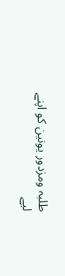طلبہ ومزدور یونین کو اپنے لیے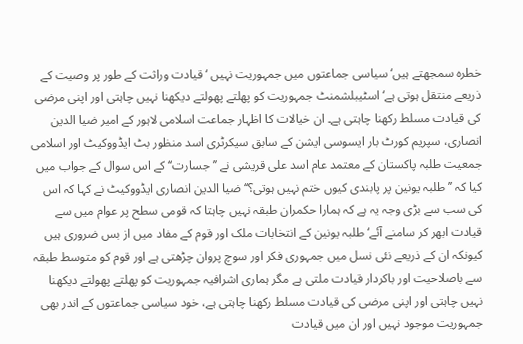خطرہ سمجھتے ہیں‘سیاسی جماعتوں میں جمہوریت نہیں ‘ قیادت وراثت کے طور پر وصیت کے ذریعے منتقل ہوتی ہے‘ اسٹیبلشمنٹ جمہوریت کو پھلتے پھولتے دیکھنا نہیں چاہتی اور اپنی مرضی کی قیادت مسلط رکھنا چاہتی ہے۔ ان خیالات کا اظہار جماعت اسلامی لاہور کے امیر ضیا الدین انصاری، سپریم کورٹ بار ایسوسی ایشن کے سابق سیکرٹری اسد منظور بٹ ایڈووکیٹ اور اسلامی جمعیت طلبہ پاکستان کے معتمد عام اسد علی قریشی نے ’’جسارت‘‘ کے اس سوال کے جواب میں کیا کہ ’’طلبہ یونین پر پابندی کیوں ختم نہیں ہوتی؟‘‘ ضیا الدین انصاری ایڈووکیٹ نے کہا کہ اس کی سب سے بڑی وجہ یہ ہے کہ ہمارا حکمران طبقہ نہیں چاہتا کہ قومی سطح پر عوام میں سے قیادت ابھر کر سامنے آئے‘ طلبہ یونین کے انتخابات ملک اور قوم کے مفاد میں از بس ضروری ہیں کیونکہ ان کے ذریعے نئی نسل میں جمہوری فکر اور سوچ پروان چڑھتی ہے اور قوم کو متوسط طبقہ سے باصلاحیت اور باکردار قیادت ملتی ہے مگر ہماری اشرافیہ جمہوریت کو پھلتے پھولتے دیکھنا نہیں چاہتی اور اپنی مرضی کی قیادت مسلط رکھنا چاہتی ہے، خود سیاسی جماعتوں کے اندر بھی جمہوریت موجود نہیں اور ان میں قیادت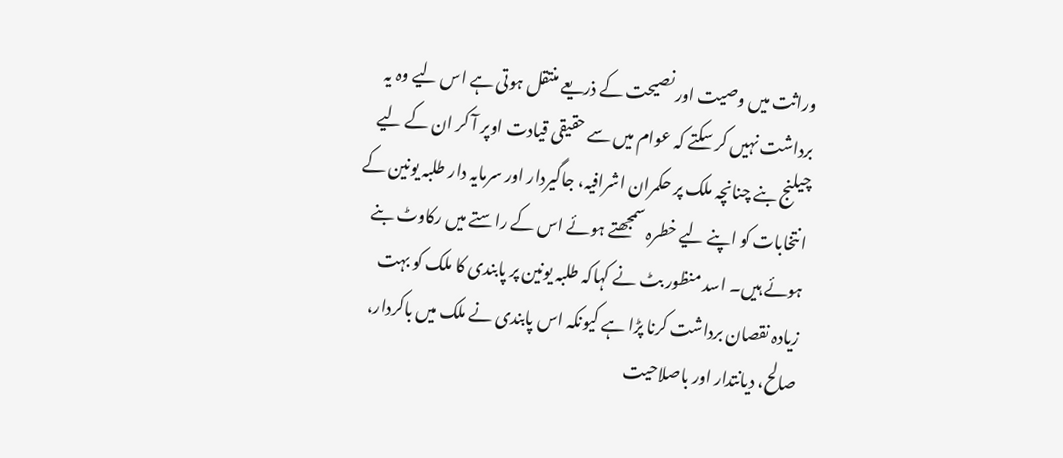وراثت میں وصیت اور نصیحت کے ذریعے منتقل ہوتی ہے اس لیے وہ یہ برداشت نہیں کر سکتے کہ عوام میں سے حقیقی قیادت اوپر آ کر ان کے لیے چیلنج بنے چنانچہ ملک پر حکمران اشرافیہ، جاگیردار اور سرمایہ دار طلبہ یونین کے انتخابات کو اپنے لیے خطرہ سمجھتے ہوئے اس کے راستے میں رکاوٹ بنے ہوئے ہیں۔ اسد منظور بٹ نے کہاکہ طلبہ یونین پر پابندی کا ملک کو بہت زیادہ نقصان برداشت کرنا پڑا ہے کیونکہ اس پابندی نے ملک میں باکردار، صالح، دیانتدار اور باصلاحیت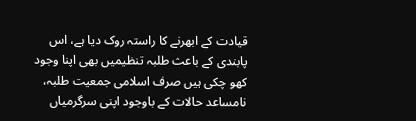قیادت کے ابھرنے کا راستہ روک دیا ہے، اس پابندی کے باعث طلبہ تنظیمیں بھی اپنا وجود کھو چکی ہیں صرف اسلامی جمعیت طلبہ، نامساعد حالات کے باوجود اپنی سرگرمیاں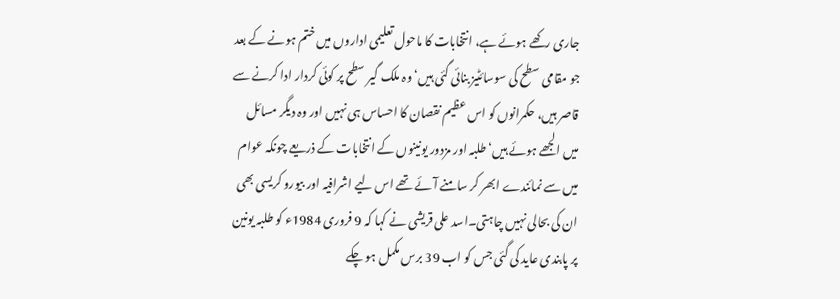جاری رکھے ہوئے ہے، انتخابات کا ماحول تعلیمی اداروں میں ختم ہونے کے بعد جو مقامی سطح کی سوسائٹیز بنائی گئی ہیں‘ وہ ملک گیر سطح پر کوئی کردار ادا کرنے سے قاصر ہیں، حکمرانوں کو اس عظیم نقصان کا احساس ہی نہیں اور وہ دیگر مسائل میں الجھے ہوئے ہیں‘ طلبہ اور مزدور یونینوں کے انتخابات کے ذریعے چونکہ عوام میں سے نمائندے ابھر کر سامنے آئے تھے اس لیے اشرافیہ اور بیورو کریسی بھی ان کی بحالی نہیں چاہتی۔اسد علی قریشی نے کہا کہ 9 فروری 1984ء کو طلبہ یونین پر پابندی عاید کی گئی جس کو اب 39 برس مکمل ہو چکے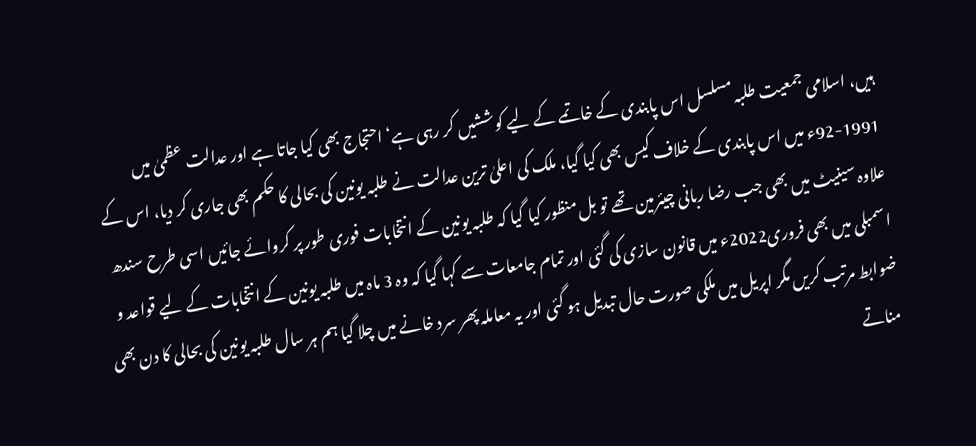ہیں، اسلامی جمعیت طلبہ مسلسل اس پابندی کے خاتمے کے لیے کوششیں کر رہی ہے‘ احتجاج بھی کیا جاتا ہے اور عدالت عظمیٰ میں 1991-92ء میں اس پابندی کے خلاف کیس بھی کیا گیا، ملک کی اعلیٰ ترین عدالت نے طلبہ یونین کی بحالی کا حکم بھی جاری کر دیا، اس کے علاوہ سینیٹ میں بھی جب رضا ربانی چیئرمین تھے تو بل منظور کیا گیا کہ طلبہ یونین کے انتخابات فوری طور پر کروائے جائیں اسی طرح سندھ اسمبلی میں بھی فروری2022ء میں قانون سازی کی گئی اور تمام جامعات سے کہا گیا کہ وہ 3 ماہ میں طلبہ یونین کے انتخابات کے لیے قواعد و ضوابط مرتب کریں مگر اپریل میں ملکی صورت حال تبدیل ہو گئی اور یہ معاملہ پھر سرد خانے میں چلا گیا ہم ہر سال طلبہ یونین کی بحالی کا دن بھی مناتے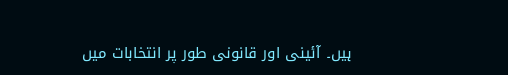ہیں۔ آئینی اور قانونی طور پر انتخابات میں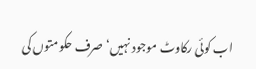اب کوئی رکاوٹ موجود نہیں‘ صرف حکومتوں کی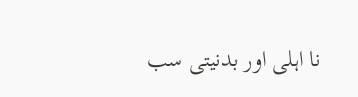نا اہلی اور بدنیتی سب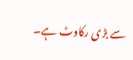سے بڑی رکاوٹ ہے۔